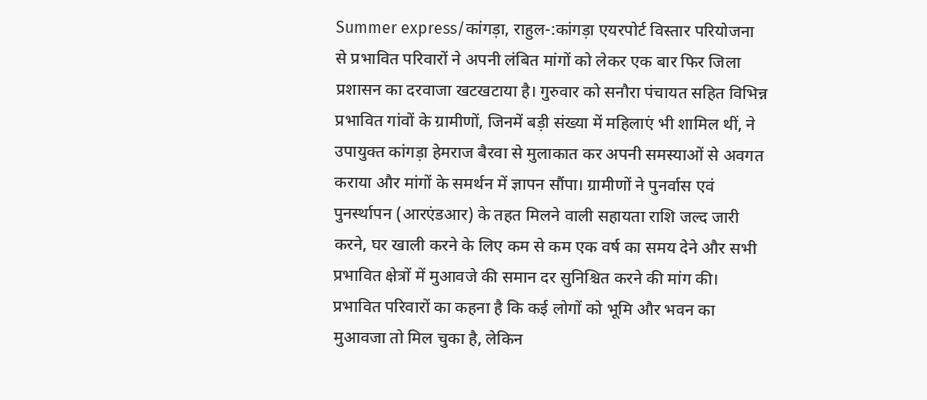Summer express/कांगड़ा, राहुल-:कांगड़ा एयरपोर्ट विस्तार परियोजना से प्रभावित परिवारों ने अपनी लंबित मांगों को लेकर एक बार फिर जिला प्रशासन का दरवाजा खटखटाया है। गुरुवार को सनौरा पंचायत सहित विभिन्न प्रभावित गांवों के ग्रामीणों, जिनमें बड़ी संख्या में महिलाएं भी शामिल थीं, ने उपायुक्त कांगड़ा हेमराज बैरवा से मुलाकात कर अपनी समस्याओं से अवगत कराया और मांगों के समर्थन में ज्ञापन सौंपा। ग्रामीणों ने पुनर्वास एवं पुनर्स्थापन (आरएंडआर) के तहत मिलने वाली सहायता राशि जल्द जारी करने, घर खाली करने के लिए कम से कम एक वर्ष का समय देने और सभी प्रभावित क्षेत्रों में मुआवजे की समान दर सुनिश्चित करने की मांग की।
प्रभावित परिवारों का कहना है कि कई लोगों को भूमि और भवन का मुआवजा तो मिल चुका है, लेकिन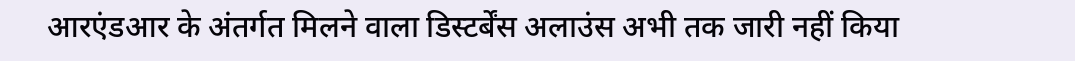आरएंडआर के अंतर्गत मिलने वाला डिस्टर्बेंस अलाउंस अभी तक जारी नहीं किया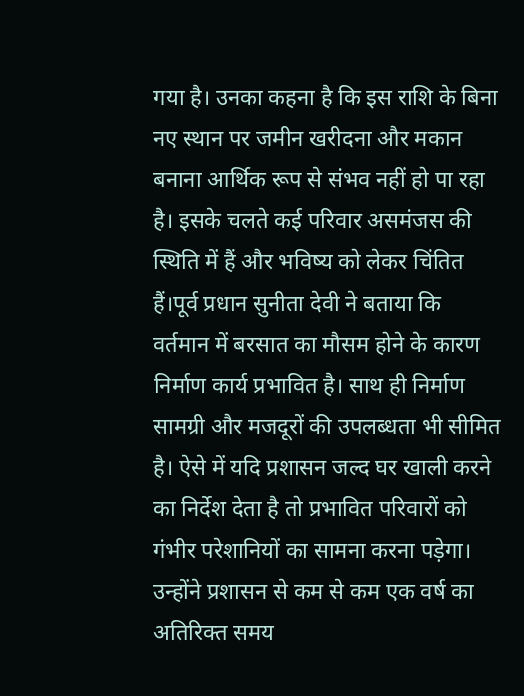गया है। उनका कहना है कि इस राशि के बिना नए स्थान पर जमीन खरीदना और मकान बनाना आर्थिक रूप से संभव नहीं हो पा रहा है। इसके चलते कई परिवार असमंजस की स्थिति में हैं और भविष्य को लेकर चिंतित हैं।पूर्व प्रधान सुनीता देवी ने बताया कि वर्तमान में बरसात का मौसम होने के कारण निर्माण कार्य प्रभावित है। साथ ही निर्माण सामग्री और मजदूरों की उपलब्धता भी सीमित है। ऐसे में यदि प्रशासन जल्द घर खाली करने का निर्देश देता है तो प्रभावित परिवारों को गंभीर परेशानियों का सामना करना पड़ेगा। उन्होंने प्रशासन से कम से कम एक वर्ष का अतिरिक्त समय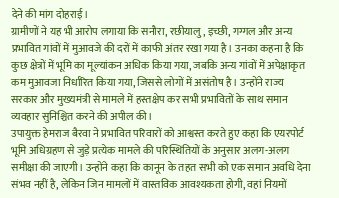देने की मांग दोहराई।
ग्रामीणों ने यह भी आरोप लगाया कि सनौरा, रछीयालु, इच्छी, गग्गल और अन्य प्रभावित गांवों में मुआवजे की दरों में काफी अंतर रखा गया है। उनका कहना है कि कुछ क्षेत्रों में भूमि का मूल्यांकन अधिक किया गया, जबकि अन्य गांवों में अपेक्षाकृत कम मुआवजा निर्धारित किया गया, जिससे लोगों में असंतोष है। उन्होंने राज्य सरकार और मुख्यमंत्री से मामले में हस्तक्षेप कर सभी प्रभावितों के साथ समान व्यवहार सुनिश्चित करने की अपील की।
उपायुक्त हेमराज बैरवा ने प्रभावित परिवारों को आश्वस्त करते हुए कहा कि एयरपोर्ट भूमि अधिग्रहण से जुड़े प्रत्येक मामले की परिस्थितियों के अनुसार अलग-अलग समीक्षा की जाएगी। उन्होंने कहा कि कानून के तहत सभी को एक समान अवधि देना संभव नहीं है, लेकिन जिन मामलों में वास्तविक आवश्यकता होगी, वहां नियमों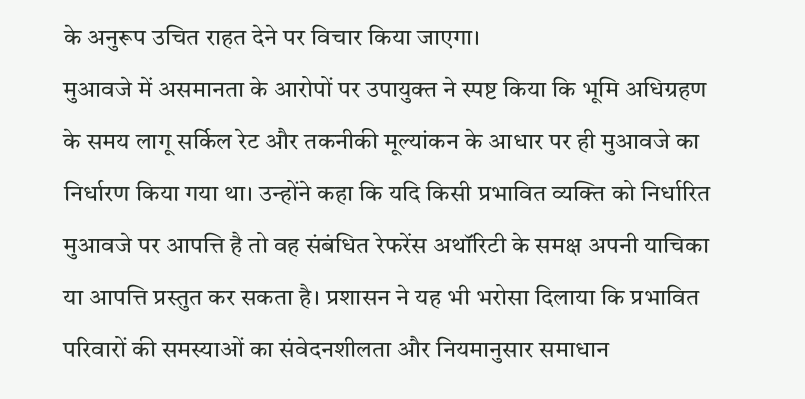के अनुरूप उचित राहत देने पर विचार किया जाएगा।
मुआवजे में असमानता के आरोपों पर उपायुक्त ने स्पष्ट किया कि भूमि अधिग्रहण के समय लागू सर्किल रेट और तकनीकी मूल्यांकन के आधार पर ही मुआवजे का निर्धारण किया गया था। उन्होंने कहा कि यदि किसी प्रभावित व्यक्ति को निर्धारित मुआवजे पर आपत्ति है तो वह संबंधित रेफरेंस अथॉरिटी के समक्ष अपनी याचिका या आपत्ति प्रस्तुत कर सकता है। प्रशासन ने यह भी भरोसा दिलाया कि प्रभावित परिवारों की समस्याओं का संवेदनशीलता और नियमानुसार समाधान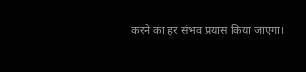करने का हर संभव प्रयास किया जाएगा।